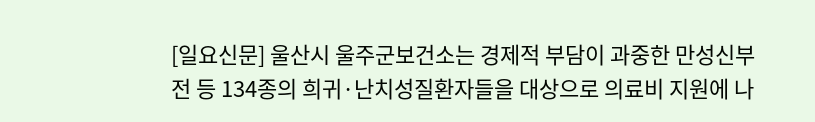[일요신문] 울산시 울주군보건소는 경제적 부담이 과중한 만성신부전 등 134종의 희귀·난치성질환자들을 대상으로 의료비 지원에 나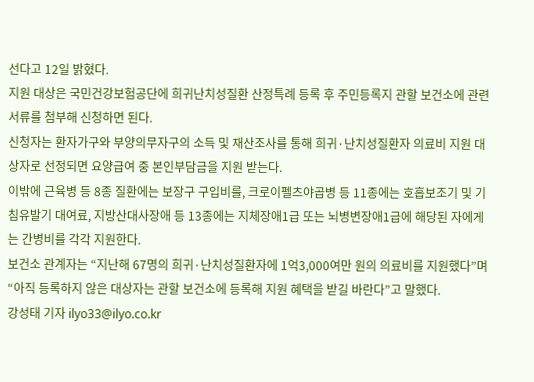선다고 12일 밝혔다.
지원 대상은 국민건강보험공단에 희귀난치성질환 산정특례 등록 후 주민등록지 관할 보건소에 관련 서류를 첨부해 신청하면 된다.
신청자는 환자가구와 부양의무자구의 소득 및 재산조사를 통해 희귀·난치성질환자 의료비 지원 대상자로 선정되면 요양급여 중 본인부담금을 지원 받는다.
이밖에 근육병 등 8종 질환에는 보장구 구입비를, 크로이펠츠야곱병 등 11종에는 호흡보조기 및 기침유발기 대여료, 지방산대사장애 등 13종에는 지체장애1급 또는 뇌병변장애1급에 해당된 자에게는 간병비를 각각 지원한다.
보건소 관계자는 “지난해 67명의 희귀·난치성질환자에 1억3,000여만 원의 의료비를 지원했다”며 “아직 등록하지 않은 대상자는 관할 보건소에 등록해 지원 혜택을 받길 바란다”고 말했다.
강성태 기자 ilyo33@ilyo.co.kr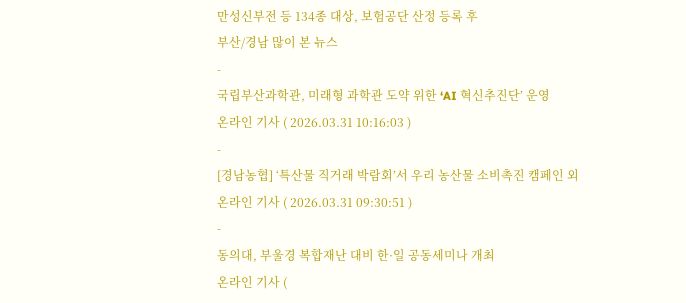만성신부전 등 134종 대상, 보험공단 산정 등록 후
부산/경남 많이 본 뉴스
-
국립부산과학관, 미래형 과학관 도약 위한 ‘AI 혁신추진단’ 운영
온라인 기사 ( 2026.03.31 10:16:03 )
-
[경남농협] ‘특산물 직거래 박람회’서 우리 농산물 소비촉진 캠페인 외
온라인 기사 ( 2026.03.31 09:30:51 )
-
동의대, 부울경 복합재난 대비 한·일 공동세미나 개최
온라인 기사 (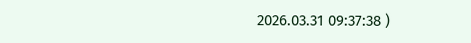2026.03.31 09:37:38 )